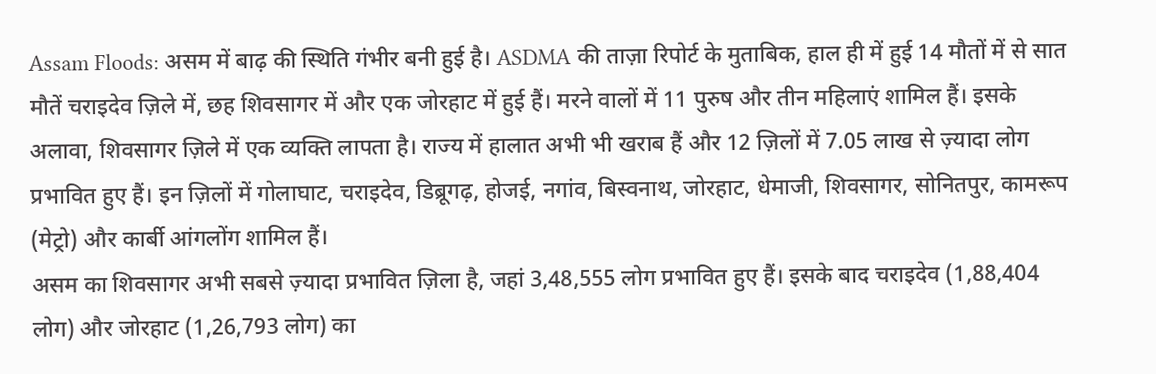Assam Floods: असम में बाढ़ की स्थिति गंभीर बनी हुई है। ASDMA की ताज़ा रिपोर्ट के मुताबिक, हाल ही में हुई 14 मौतों में से सात मौतें चराइदेव ज़िले में, छह शिवसागर में और एक जोरहाट में हुई हैं। मरने वालों में 11 पुरुष और तीन महिलाएं शामिल हैं। इसके अलावा, शिवसागर ज़िले में एक व्यक्ति लापता है। राज्य में हालात अभी भी खराब हैं और 12 ज़िलों में 7.05 लाख से ज़्यादा लोग प्रभावित हुए हैं। इन ज़िलों में गोलाघाट, चराइदेव, डिब्रूगढ़, होजई, नगांव, बिस्वनाथ, जोरहाट, धेमाजी, शिवसागर, सोनितपुर, कामरूप (मेट्रो) और कार्बी आंगलोंग शामिल हैं।
असम का शिवसागर अभी सबसे ज़्यादा प्रभावित ज़िला है, जहां 3,48,555 लोग प्रभावित हुए हैं। इसके बाद चराइदेव (1,88,404 लोग) और जोरहाट (1,26,793 लोग) का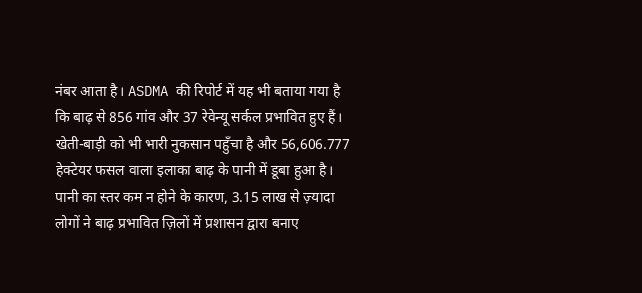नंबर आता है। ASDMA की रिपोर्ट में यह भी बताया गया है कि बाढ़ से 856 गांव और 37 रेवेन्यू सर्कल प्रभावित हुए हैं। खेती-बाड़ी को भी भारी नुकसान पहुँचा है और 56,606.777 हेक्टेयर फसल वाला इलाका बाढ़ के पानी में डूबा हुआ है।
पानी का स्तर कम न होने के कारण, 3.15 लाख से ज़्यादा लोगों ने बाढ़ प्रभावित ज़िलों में प्रशासन द्वारा बनाए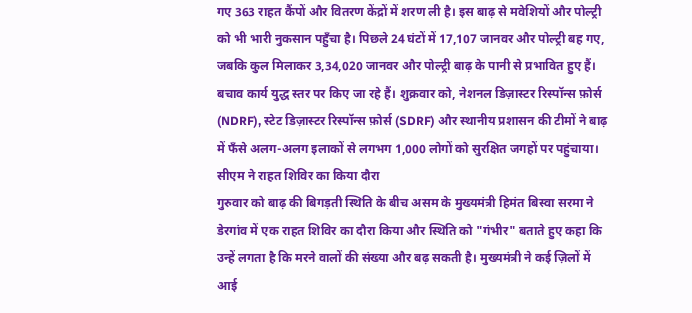गए 363 राहत कैंपों और वितरण केंद्रों में शरण ली है। इस बाढ़ से मवेशियों और पोल्ट्री को भी भारी नुकसान पहुँचा है। पिछले 24 घंटों में 17,107 जानवर और पोल्ट्री बह गए, जबकि कुल मिलाकर 3,34,020 जानवर और पोल्ट्री बाढ़ के पानी से प्रभावित हुए हैं।
बचाव कार्य युद्ध स्तर पर किए जा रहे हैं। शुक्रवार को, नेशनल डिज़ास्टर रिस्पॉन्स फ़ोर्स (NDRF), स्टेट डिज़ास्टर रिस्पॉन्स फ़ोर्स (SDRF) और स्थानीय प्रशासन की टीमों ने बाढ़ में फँसे अलग-अलग इलाकों से लगभग 1,000 लोगों को सुरक्षित जगहों पर पहुंचाया।
सीएम ने राहत शिविर का किया दौरा
गुरुवार को बाढ़ की बिगड़ती स्थिति के बीच असम के मुख्यमंत्री हिमंत बिस्वा सरमा ने डेरगांव में एक राहत शिविर का दौरा किया और स्थिति को "गंभीर" बताते हुए कहा कि उन्हें लगता है कि मरने वालों की संख्या और बढ़ सकती है। मुख्यमंत्री ने कई ज़िलों में आई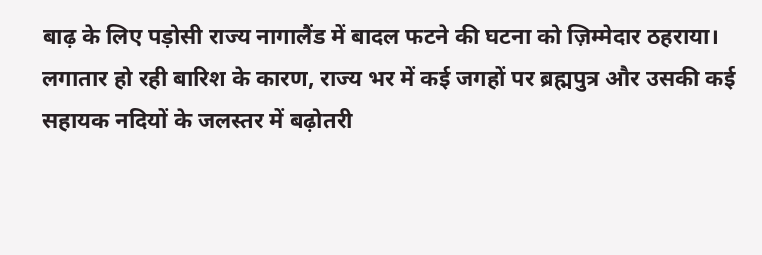बाढ़ के लिए पड़ोसी राज्य नागालैंड में बादल फटने की घटना को ज़िम्मेदार ठहराया। लगातार हो रही बारिश के कारण, राज्य भर में कई जगहों पर ब्रह्मपुत्र और उसकी कई सहायक नदियों के जलस्तर में बढ़ोतरी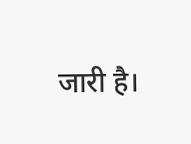जारी है।